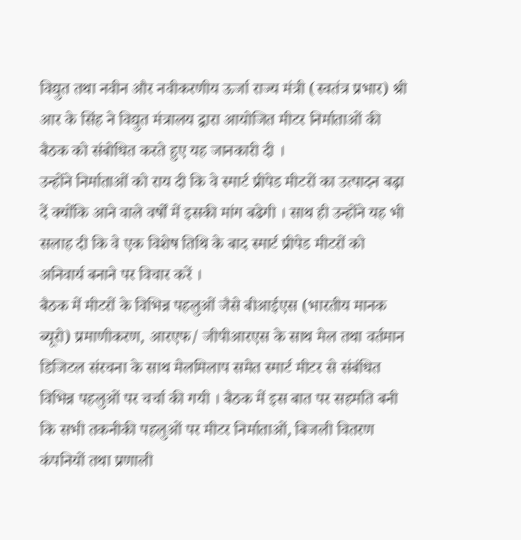विद्युत तथा नवीन और नवीकरणीय ऊर्जा राज्य मंत्री (स्वतंत्र प्रभार) श्री आर के सिंह ने विद्युत मंत्रालय द्वारा आयोजित मीटर निर्माताओं की बैठक को संबोधित करते हुए यह जानकारी दी ।
उन्होंने निर्माताओं को राय दी कि वे स्मार्ट प्रीपेड मीटरों का उत्पादन बढ़ा दें क्योंकि आने वाले वर्षों में इसकी मांग बढेगी । साथ ही उन्होंने यह भी सलाह दी कि वे एक विशेष तिथि के बाद स्मार्ट प्रीपेड मीटरों को अनिवार्य बनाने पर विचार करें ।
बैठक में मीटरों के विभिन्न पहलुओं जैसे बीआईएस (भारतीय मानक ब्यूरो) प्रमाणीकरण, आरएफ/ जीपीआरएस के साथ मेल तथा वर्तमान डिजिटल संरचना के साथ मेलमिलाप समेत स्मार्ट मीटर से संबंधित विभिन्न पहलुओं पर चर्चा की गयी । बैठक में इस बात पर सहमति बनी कि सभी तकनीकी पहलुओं पर मीटर निर्माताओं, बिजली वितरण कंपनियों तथा प्रणाली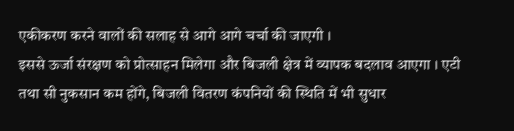एकीकरण करने वालों की सलाह से आगे आगे चर्चा की जाएगी ।
इससे ऊर्जा संरक्षण को प्रोत्साहन मिलेगा और बिजली क्षेत्र में व्यापक बदलाव आएगा । एटी तथा सी नुकसान कम होंगे, बिजली वितरण कंपनियों की स्थिति में भी सुधार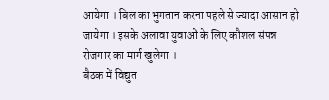आयेगा । बिल का भुगतान करना पहले से ज्यादा आसान हो जायेगा । इसके अलावा युवाओं के लिए कौशल संपन्न रोजगार का मार्ग खुलेगा ।
बैठक में विद्युत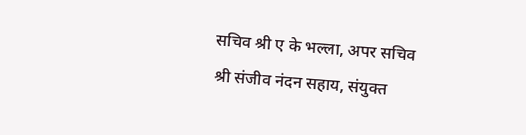सचिव श्री ए के भल्ला, अपर सचिव श्री संजीव नंदन सहाय, संयुक्त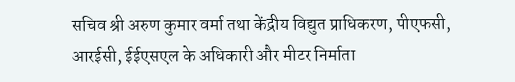सचिव श्री अरुण कुमार वर्मा तथा केंद्रीय विद्युत प्राधिकरण, पीएफसी, आरईसी, ईईएसएल के अधिकारी और मीटर निर्माता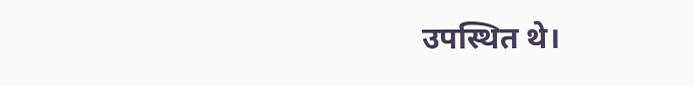उपस्थित थे।